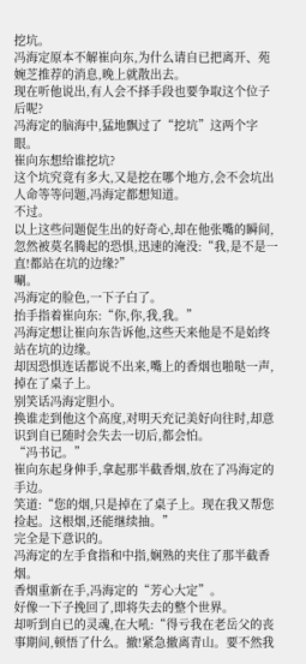挖坑。
冯海定原本不解崔向东,为什么请自已把离开、苑婉芝推荐的消息,晚上就散出去。
现在听他说出,有人会不择手段也要争取这个位子后呢?
冯海定的脑海中,猛地飘过了“挖坑”这两个字眼。
崔向东想给谁挖坑?
这个坑究竟有多大,又是挖在哪个地方,会不会坑出人命等等问题,冯海定都想知道。
不过。
以上这些问题促生出的好奇心,却在他张嘴的瞬间,忽然被莫名腾起的恐惧,迅速的淹没:“我,是不是一直!都站在坑的边缘?”
唰。
冯海定的脸色,一下子白了。
抬手指着崔向东:“你,你,我,我。”
冯海定想让崔向东告诉他,这些天来他是不是始终站在坑的边缘。
却因恐惧连话都说不出来,嘴上的香烟也啪哒一声,掉在了桌子上。
别笑话冯海定胆小。
换谁走到他这个高度,对明天充记美好向往时,却意识到自已随时会失去一切后,都会怕。
“冯书记。”
崔向东起身伸手,拿起那半截香烟,放在了冯海定的手边。
笑道:“您的烟,只是掉在了桌子上。现在我又帮您捡起。这根烟,还能继续抽。”
完全是下意识的。
冯海定的左手食指和中指,娴熟的夹住了那半截香烟。
香烟重新在手,冯海定的“芳心大定”。
好像一下子挽回了,即将失去的整个世界。
却听到自已的灵魂,在大吼:“得亏我在老岳父的丧事期间,顿悟了什么。撤!紧急撤离青山。要不然我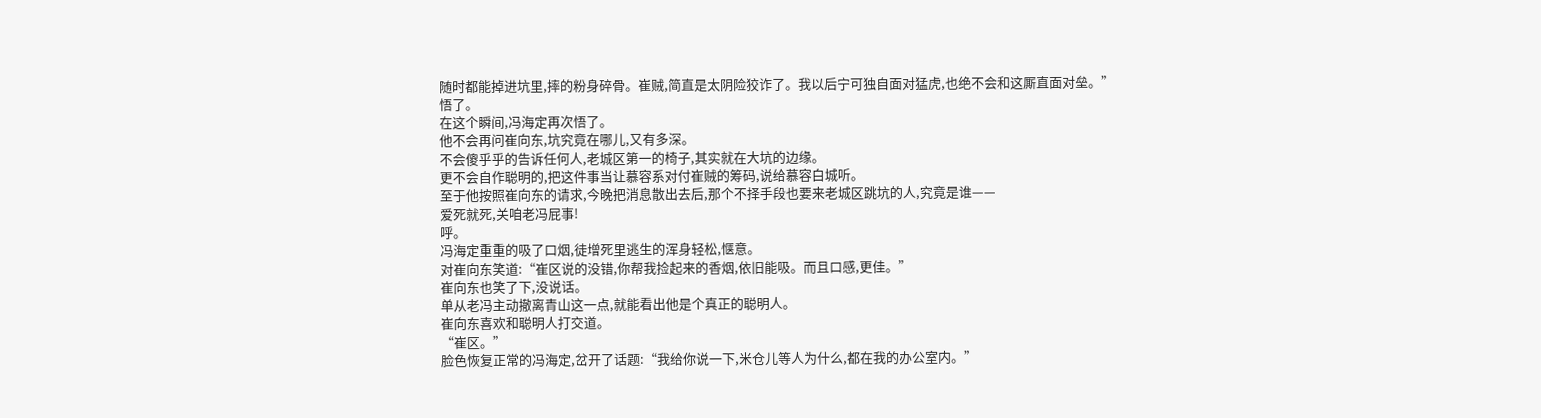随时都能掉进坑里,摔的粉身碎骨。崔贼,简直是太阴险狡诈了。我以后宁可独自面对猛虎,也绝不会和这厮直面对垒。”
悟了。
在这个瞬间,冯海定再次悟了。
他不会再问崔向东,坑究竟在哪儿,又有多深。
不会傻乎乎的告诉任何人,老城区第一的椅子,其实就在大坑的边缘。
更不会自作聪明的,把这件事当让慕容系对付崔贼的筹码,说给慕容白城听。
至于他按照崔向东的请求,今晚把消息散出去后,那个不择手段也要来老城区跳坑的人,究竟是谁——
爱死就死,关咱老冯屁事!
呼。
冯海定重重的吸了口烟,徒增死里逃生的浑身轻松,惬意。
对崔向东笑道:“崔区说的没错,你帮我捡起来的香烟,依旧能吸。而且口感,更佳。”
崔向东也笑了下,没说话。
单从老冯主动撤离青山这一点,就能看出他是个真正的聪明人。
崔向东喜欢和聪明人打交道。
“崔区。”
脸色恢复正常的冯海定,岔开了话题:“我给你说一下,米仓儿等人为什么,都在我的办公室内。”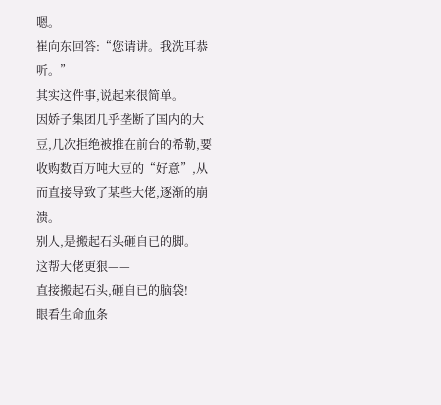嗯。
崔向东回答:“您请讲。我洗耳恭听。”
其实这件事,说起来很简单。
因娇子集团几乎垄断了国内的大豆,几次拒绝被推在前台的希勒,要收购数百万吨大豆的“好意”,从而直接导致了某些大佬,逐渐的崩溃。
别人,是搬起石头砸自已的脚。
这帮大佬更狠——
直接搬起石头,砸自已的脑袋!
眼看生命血条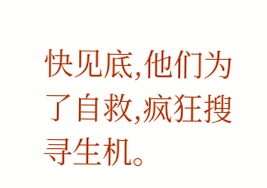快见底,他们为了自救,疯狂搜寻生机。